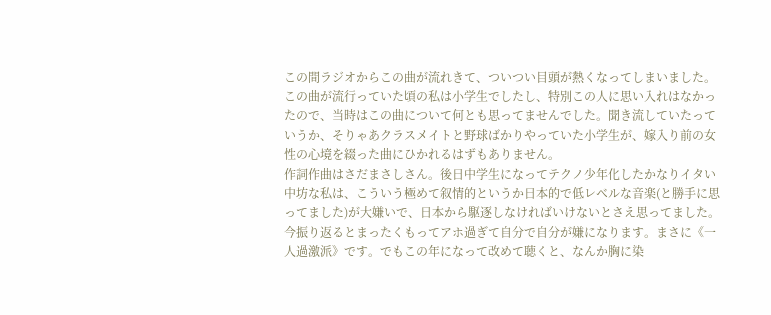この間ラジオからこの曲が流れきて、ついつい目頭が熱くなってしまいました。この曲が流行っていた頃の私は小学生でしたし、特別この人に思い入れはなかったので、当時はこの曲について何とも思ってませんでした。聞き流していたっていうか、そりゃあクラスメイトと野球ばかりやっていた小学生が、嫁入り前の女性の心境を綴った曲にひかれるはずもありません。
作詞作曲はさだまさしさん。後日中学生になってテクノ少年化したかなりイタい中坊な私は、こういう極めて叙情的というか日本的で低レベルな音楽(と勝手に思ってました)が大嫌いで、日本から駆逐しなければいけないとさえ思ってました。今振り返るとまったくもってアホ過ぎて自分で自分が嫌になります。まさに《一人過激派》です。でもこの年になって改めて聴くと、なんか胸に染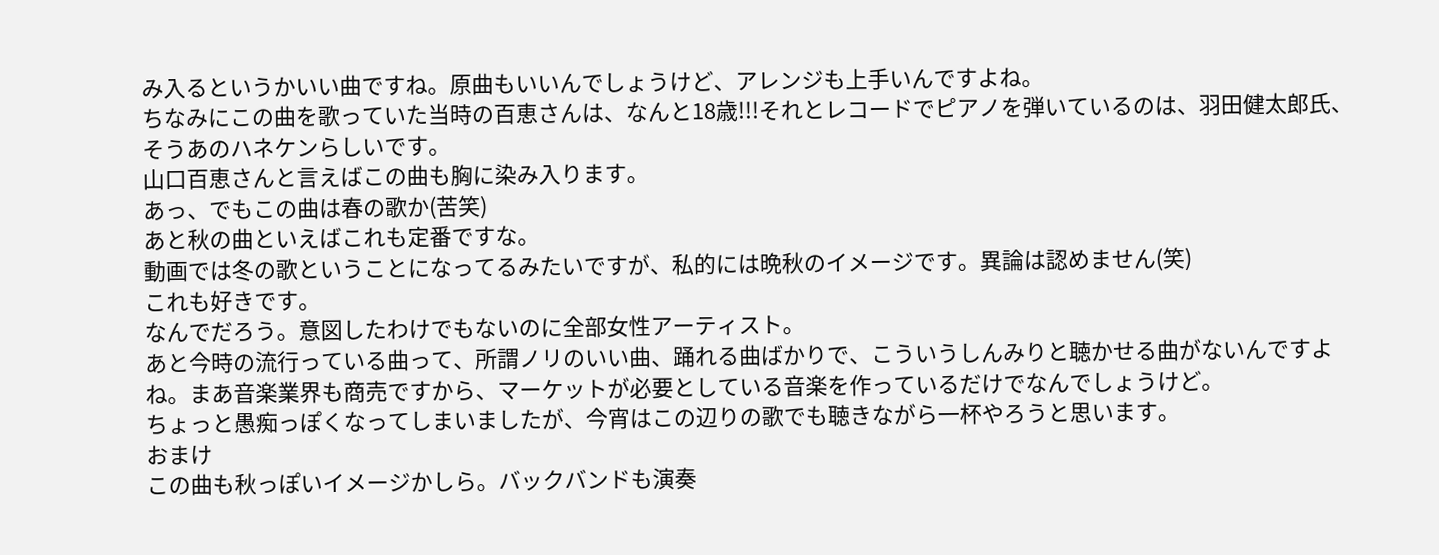み入るというかいい曲ですね。原曲もいいんでしょうけど、アレンジも上手いんですよね。
ちなみにこの曲を歌っていた当時の百恵さんは、なんと18歳!!!それとレコードでピアノを弾いているのは、羽田健太郎氏、そうあのハネケンらしいです。
山口百恵さんと言えばこの曲も胸に染み入ります。
あっ、でもこの曲は春の歌か(苦笑)
あと秋の曲といえばこれも定番ですな。
動画では冬の歌ということになってるみたいですが、私的には晩秋のイメージです。異論は認めません(笑)
これも好きです。
なんでだろう。意図したわけでもないのに全部女性アーティスト。
あと今時の流行っている曲って、所謂ノリのいい曲、踊れる曲ばかりで、こういうしんみりと聴かせる曲がないんですよね。まあ音楽業界も商売ですから、マーケットが必要としている音楽を作っているだけでなんでしょうけど。
ちょっと愚痴っぽくなってしまいましたが、今宵はこの辺りの歌でも聴きながら一杯やろうと思います。
おまけ
この曲も秋っぽいイメージかしら。バックバンドも演奏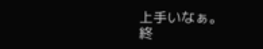上手いなぁ。
終